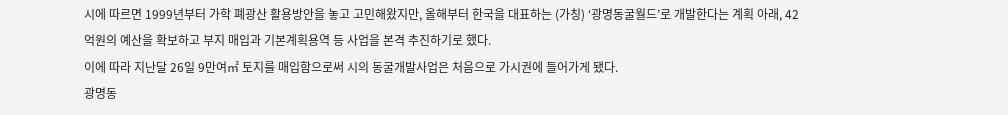시에 따르면 1999년부터 가학 폐광산 활용방안을 놓고 고민해왔지만, 올해부터 한국을 대표하는 (가칭) ‘광명동굴월드’로 개발한다는 계획 아래, 42억원의 예산을 확보하고 부지 매입과 기본계획용역 등 사업을 본격 추진하기로 했다.
이에 따라 지난달 26일 9만여㎡ 토지를 매입함으로써 시의 동굴개발사업은 처음으로 가시권에 들어가게 됐다.
광명동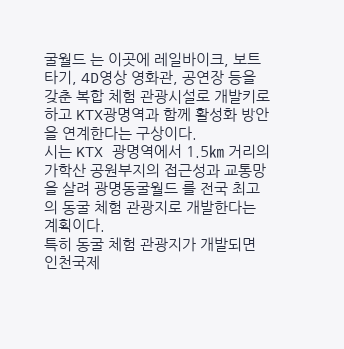굴월드 는 이곳에 레일바이크, 보트타기, 4D영상 영화관, 공연장 등을 갖춘 복합 체험 관광시설로 개발키로 하고 KTX광명역과 함께 활성화 방안을 연계한다는 구상이다.
시는 KTX 광명역에서 1.5㎞ 거리의 가학산 공원부지의 접근성과 교통망을 살려 광명동굴월드 를 전국 최고의 동굴 체험 관광지로 개발한다는 계획이다.
특히 동굴 체험 관광지가 개발되면 인천국제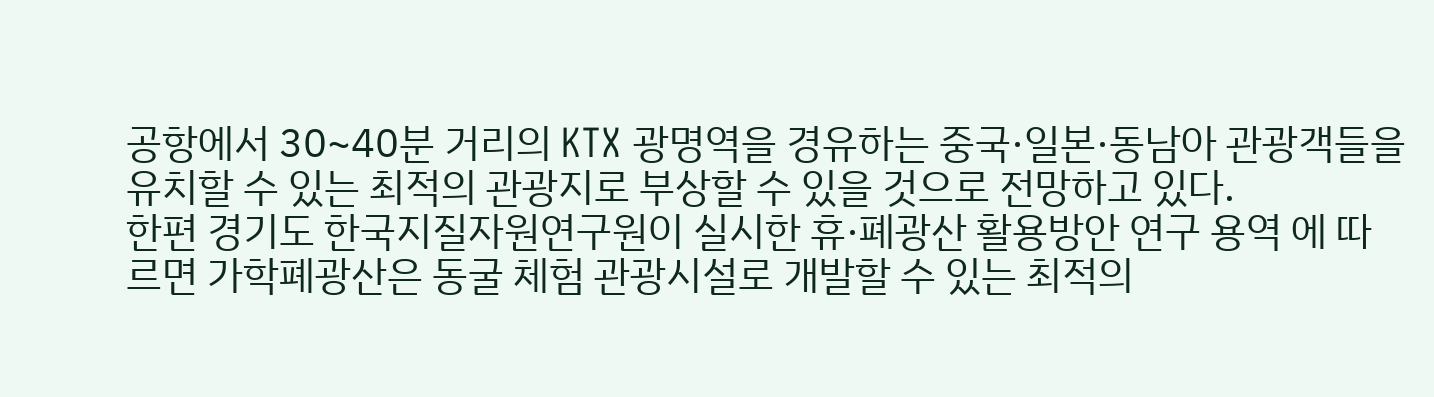공항에서 30~40분 거리의 KTX 광명역을 경유하는 중국·일본·동남아 관광객들을 유치할 수 있는 최적의 관광지로 부상할 수 있을 것으로 전망하고 있다.
한편 경기도 한국지질자원연구원이 실시한 휴·폐광산 활용방안 연구 용역 에 따르면 가학폐광산은 동굴 체험 관광시설로 개발할 수 있는 최적의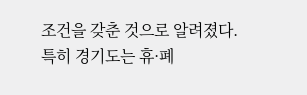조건을 갖춘 것으로 알려졌다.
특히 경기도는 휴·폐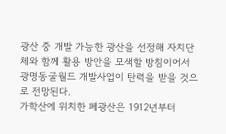광산 중 개발 가능한 광산을 선정해 자치단체와 함께 활용 방안을 모색할 방침이어서 광명동굴월드 개발사업이 탄력을 받을 것으로 전망된다.
가학산에 위치한 폐광산은 1912년부터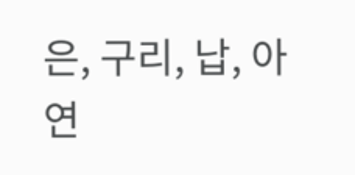은, 구리, 납, 아연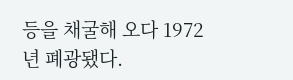등을 채굴해 오다 1972년 폐광됐다.